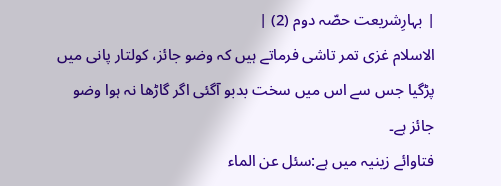| بہارِشریعت حصّہ دوم (2) |
الاسلام غزی تمر تاشی فرماتے ہیں کہ وضو جائز، کولتار پانی میں پڑگیا جس سے اس میں سخت بدبو آگئی اگر گاڑھا نہ ہوا وضو جائز ہے۔
فتاوائے زینیہ میں ہے:سئل عن الماء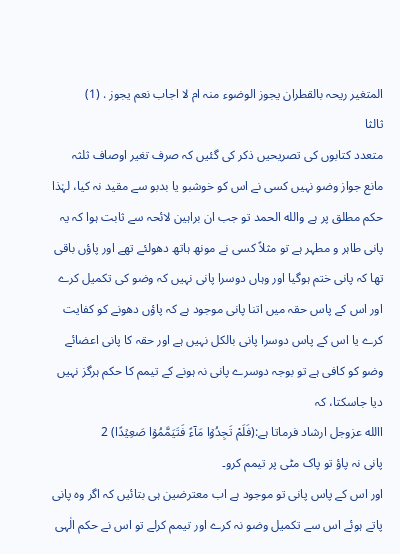المتغیر ریحہ بالقطران یجوز الوضوء منہ ام لا اجاب نعم یجوز . (1)
ثالثا
متعدد کتابوں کی تصریحیں ذکر کی گئیں کہ صرف تغیر اوصاف ثلثہ مانع جواز وضو نہیں کسی نے اس کو خوشبو یا بدبو سے مقید نہ کیا، لہٰذا حکم مطلق پر ہے والله الحمد تو جب ان براہین لائحہ سے ثابت ہوا کہ یہ پانی طاہر و مطہر ہے تو مثلاً کسی نے مونھ ہاتھ دھولئے تھے اور پاؤں باقی تھا کہ پانی ختم ہوگیا اور وہاں دوسرا پانی نہیں کہ وضو کی تکمیل کرے اور اس کے پاس حقہ میں اتنا پانی موجود ہے کہ پاؤں دھونے کو کفایت کرے یا اس کے پاس دوسرا پانی بالکل نہیں ہے اور حقہ کا پانی اعضائے وضو کو کافی ہے تو بوجہ دوسرے پانی نہ ہونے کے تیمم کا حکم ہرگز نہیں دیا جاسکتا، کہ
االله عزوجل ارشاد فرماتا ہے:(فَلَمْ تَجِدُوۡا مَآءً فَتَیَمَّمُوۡا صَعِیۡدًا) 2
پانی نہ پاؤ تو پاک مٹی پر تیمم کرو۔
اور اس کے پاس پانی تو موجود ہے اب معترضین ہی بتائیں کہ اگر وہ پانی پاتے ہوئے اس سے تکمیل وضو نہ کرے اور تیمم کرلے تو اس نے حکم الٰہی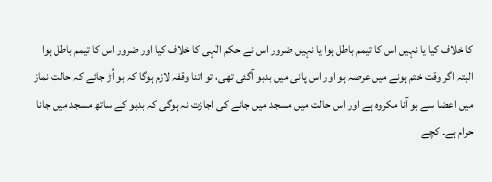کا خلاف کیا یا نہیں اس کا تیمم باطل ہوا یا نہیں ضرور اس نے حکم الٰہی کا خلاف کیا اور ضرور اس کا تیمم باطل ہوا البتہ اگر وقت ختم ہونے میں عرصہ ہو اور اس پانی میں بدبو آگئی تھی، تو اتنا وقفہ لازم ہوگا کہ بو اُڑ جائے کہ حالت نماز میں اعضا سے بو آنا مکروہ ہے اور اس حالت میں مسجد میں جانے کی اجازت نہ ہوگی کہ بدبو کے ساتھ مسجد میں جانا حرام ہے۔ کچے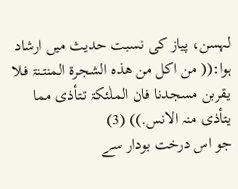لہسن، پیاز کی نسبت حدیث میں ارشاد ہوا:(( من اکل من ھذہ الشجرۃ المنتـنۃ فـلا یقربن مسجدنا فان الملٰئکۃ تـتأذی مما یتأذی منہ الانس.)) (3)
جو اس درخت بودار سے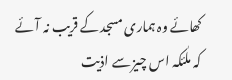کھائے وہ ہماری مسجد کے قریب نہ آئے کہ ملٰئکہ اس چیز سے اذیت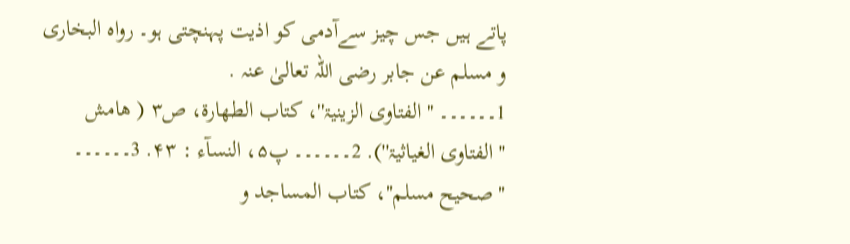پاتے ہیں جس چیز سےآدمی کو اذیت پہنچتی ہو۔ رواہ البخاری و مسلم عن جابر رضی اللہ تعالیٰ عنہ .
1۔۔۔۔۔۔ ''الفتاوی الزینیۃ''، کتاب الطھارۃ، ص۳ ( ھامش ''الفتاوی الغیاثیۃ''). 2۔۔۔۔۔۔ پ۵، النسآء : ۴۳. 3۔۔۔۔۔۔ ''صحیح مسلم''، کتاب المساجد و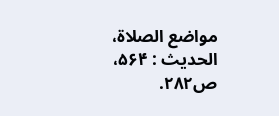مواضع الصلاۃ، الحدیث : ۵۶۴، ص۲۸۲.